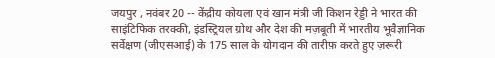जयपुर , नवंबर 20 -- केंद्रीय कोयला एवं खान मंत्री जी किशन रेड्डी ने भारत की साइंटिफिक तरक्की, इंडस्ट्रियल ग्रोथ और देश की मज़बूती में भारतीय भूवैज्ञानिक सर्वेक्षण (जीएसआई) के 175 साल के योगदान की तारीफ़ करते हुए ज़रूरी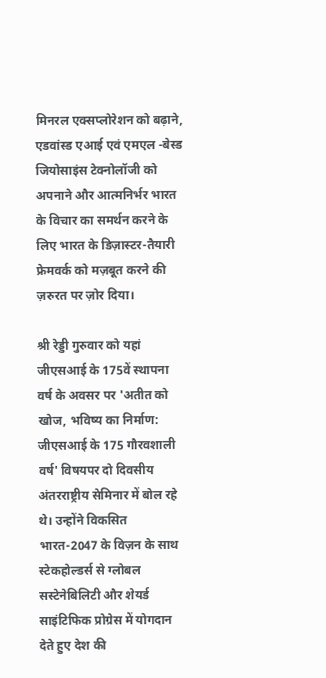मिनरल एक्सप्लोरेशन को बढ़ाने, एडवांस्ड एआई एवं एमएल -बेस्ड जियोसाइंस टेक्नोलॉजी को अपनाने और आत्मनिर्भर भारत के विचार का समर्थन करने के लिए भारत के डिज़ास्टर-तैयारी फ्रेमवर्क को मज़बूत करने की ज़रुरत पर ज़ोर दिया।

श्री रेड्डी गुरुवार को यहां जीएसआई के 175वें स्थापना वर्ष के अवसर पर 'अतीत को खोज, भविष्य का निर्माण: जीएसआई के 175 गौरवशाली वर्ष' विषयपर दो दिवसीय अंतरराष्ट्रीय सेमिनार में बोल रहे थे। उन्होंने विकसित भारत-2047 के विज़न के साथ स्टेकहोल्डर्स से ग्लोबल सस्टेनेबिलिटी और शेयर्ड साइंटिफिक प्रोग्रेस में योगदान देते हुए देश की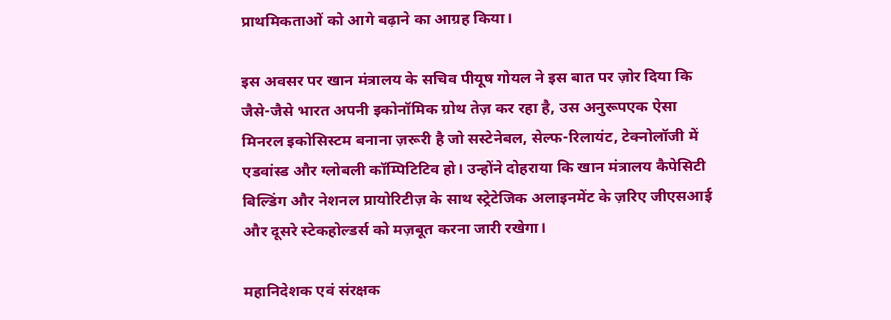प्राथमिकताओं को आगे बढ़ाने का आग्रह किया।

इस अवसर पर खान मंत्रालय के सचिव पीयूष गोयल ने इस बात पर ज़ोर दिया कि जैसे-जैसे भारत अपनी इकोनॉमिक ग्रोथ तेज़ कर रहा है, उस अनुरूपएक ऐसा मिनरल इकोसिस्टम बनाना ज़रूरी है जो सस्टेनेबल, सेल्फ-रिलायंट, टेक्नोलॉजी में एडवांस्ड और ग्लोबली कॉम्पिटिटिव हो। उन्होंने दोहराया कि खान मंत्रालय कैपेसिटी बिल्डिंग और नेशनल प्रायोरिटीज़ के साथ स्ट्रेटेजिक अलाइनमेंट के ज़रिए जीएसआई और दूसरे स्टेकहोल्डर्स को मज़बूत करना जारी रखेगा।

महानिदेशक एवं संरक्षक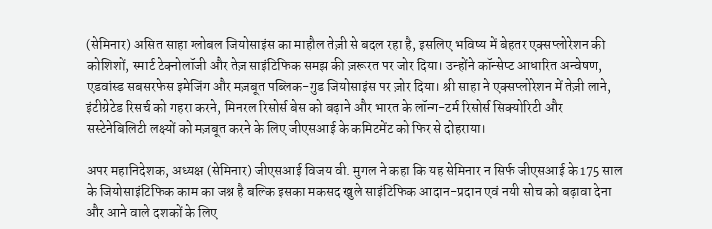(सेमिनार) असित साहा ग्लोबल जियोसाइंस का माहौल तेज़ी से बदल रहा है, इसलिए भविष्य में बेहतर एक्सप्लोरेशन की कोशिशों, स्मार्ट टेक्नोलॉजी और तेज़ साइंटिफिक समझ की ज़रूरत पर जोर दिया। उन्होंने कॉन्सेप्ट आधारित अन्वेषण, एडवांस्ड सबसरफेस इमेजिंग और मज़बूत पब्लिक-गुड जियोसाइंस पर ज़ोर दिया। श्री साहा ने एक्सप्लोरेशन में तेज़ी लाने, इंटीग्रेटेड रिसर्च को गहरा करने, मिनरल रिसोर्स बेस को बढ़ाने और भारत के लॉन्ग-टर्म रिसोर्स सिक्योरिटी और सस्टेनेबिलिटी लक्ष्यों को मज़बूत करने के लिए जीएसआई के कमिटमेंट को फिर से दोहराया।

अपर महानिदेशक, अध्यक्ष (सेमिनार) जीएसआई विजय वी. मुगल ने कहा कि यह सेमिनार न सिर्फ जीएसआई के 175 साल के जियोसाइंटिफिक काम का जश्न है बल्कि इसका मकसद खुले साइंटिफिक आदान-प्रदान एवं नयी सोच को बढ़ावा देना और आने वाले दशकों के लिए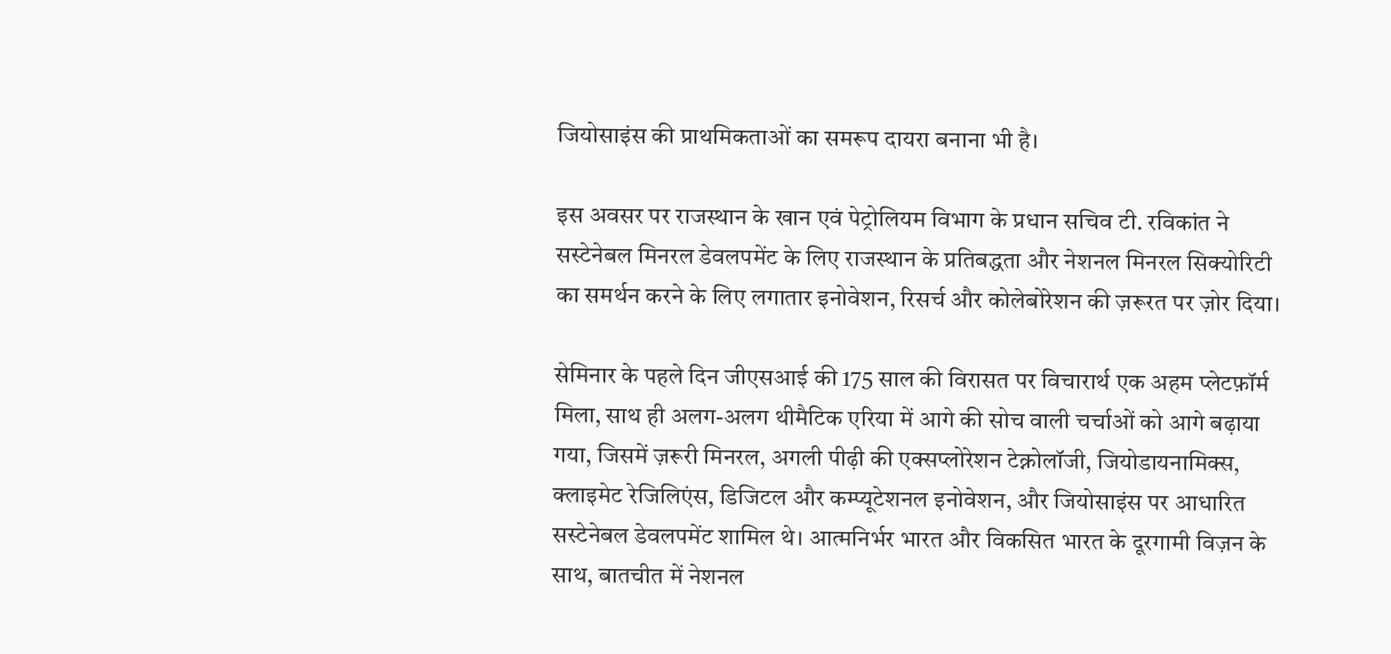जियोसाइंस की प्राथमिकताओं का समरूप दायरा बनाना भी है।

इस अवसर पर राजस्थान के खान एवं पेट्रोलियम विभाग के प्रधान सचिव टी. रविकांत ने सस्टेनेबल मिनरल डेवलपमेंट के लिए राजस्थान के प्रतिबद्धता और नेशनल मिनरल सिक्योरिटी का समर्थन करने के लिए लगातार इनोवेशन, रिसर्च और कोलेबोरेशन की ज़रूरत पर ज़ोर दिया।

सेमिनार के पहले दिन जीएसआई की 175 साल की विरासत पर विचारार्थ एक अहम प्लेटफ़ॉर्म मिला, साथ ही अलग-अलग थीमैटिक एरिया में आगे की सोच वाली चर्चाओं को आगे बढ़ाया गया, जिसमें ज़रूरी मिनरल, अगली पीढ़ी की एक्सप्लोरेशन टेक्नोलॉजी, जियोडायनामिक्स, क्लाइमेट रेजिलिएंस, डिजिटल और कम्प्यूटेशनल इनोवेशन, और जियोसाइंस पर आधारित सस्टेनेबल डेवलपमेंट शामिल थे। आत्मनिर्भर भारत और विकसित भारत के दूरगामी विज़न के साथ, बातचीत में नेशनल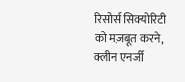रिसोर्स सिक्योरिटी को मज़बूत करने, क्लीन एनर्जी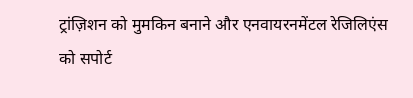ट्रांज़िशन को मुमकिन बनाने और एनवायरनमेंटल रेजिलिएंस को सपोर्ट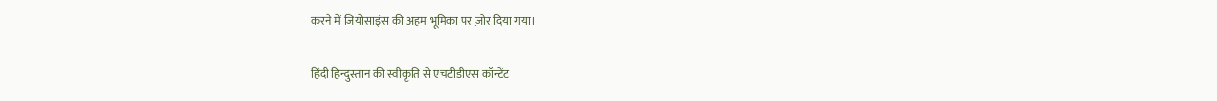करने में जियोसाइंस की अहम भूमिका पर ज़ोर दिया गया।

हिंदी हिन्दुस्तान की स्वीकृति से एचटीडीएस कॉन्टेंट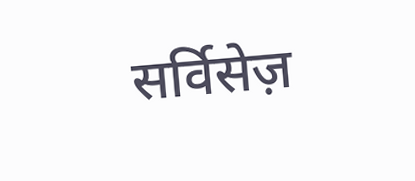सर्विसेज़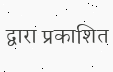द्वारा प्रकाशित